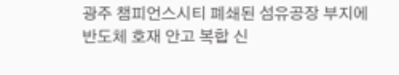광주 챔피언스시티 폐쇄된 섬유공장 부지에 반도체 호재 안고 복합 신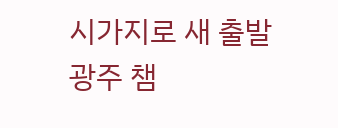시가지로 새 출발
광주 챔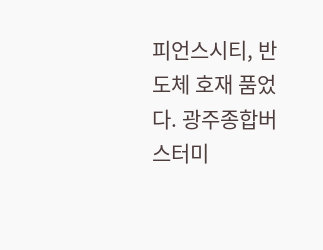피언스시티, 반도체 호재 품었다. 광주종합버스터미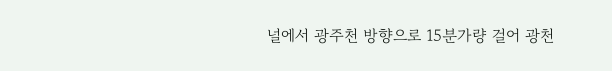널에서 광주천 방향으로 15분가량 걸어 광천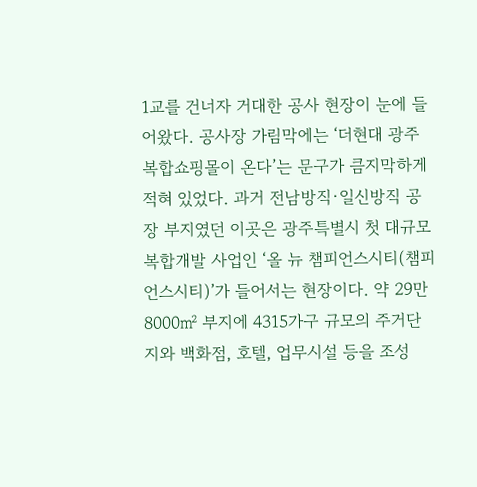1교를 건너자 거대한 공사 현장이 눈에 들어왔다. 공사장 가림막에는 ‘더현대 광주 복합쇼핑몰이 온다’는 문구가 큼지막하게 적혀 있었다. 과거 전남방직·일신방직 공장 부지였던 이곳은 광주특별시 첫 대규모 복합개발 사업인 ‘올 뉴 챔피언스시티(챔피언스시티)’가 들어서는 현장이다. 약 29만8000㎡ 부지에 4315가구 규모의 주거단지와 백화점, 호텔, 업무시설 등을 조성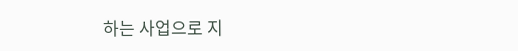하는 사업으로 지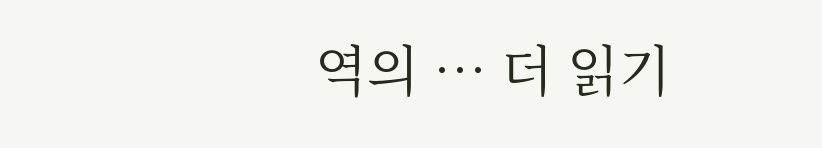역의 … 더 읽기